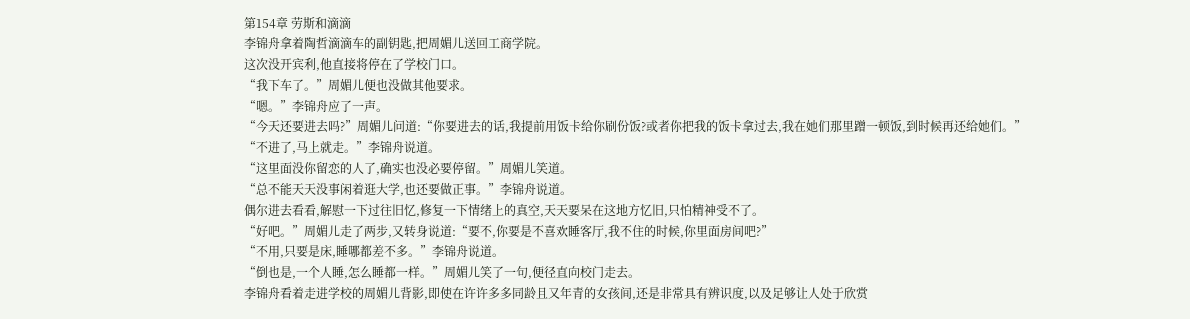第154章 劳斯和滴滴
李锦舟拿着陶哲滴滴车的副钥匙,把周媚儿送回工商学院。
这次没开宾利,他直接将停在了学校门口。
“我下车了。”周媚儿便也没做其他要求。
“嗯。”李锦舟应了一声。
“今天还要进去吗?”周媚儿问道:“你要进去的话,我提前用饭卡给你刷份饭?或者你把我的饭卡拿过去,我在她们那里蹭一顿饭,到时候再还给她们。”
“不进了,马上就走。”李锦舟说道。
“这里面没你留恋的人了,确实也没必要停留。”周媚儿笑道。
“总不能天天没事闲着逛大学,也还要做正事。”李锦舟说道。
偶尔进去看看,解慰一下过往旧忆,修复一下情绪上的真空,天天要呆在这地方忆旧,只怕精神受不了。
“好吧。”周媚儿走了两步,又转身说道:“要不,你要是不喜欢睡客厅,我不住的时候,你里面房间吧?”
“不用,只要是床,睡哪都差不多。”李锦舟说道。
“倒也是,一个人睡,怎么睡都一样。”周媚儿笑了一句,便径直向校门走去。
李锦舟看着走进学校的周媚儿背影,即使在许许多多同龄且又年青的女孩间,还是非常具有辨识度,以及足够让人处于欣赏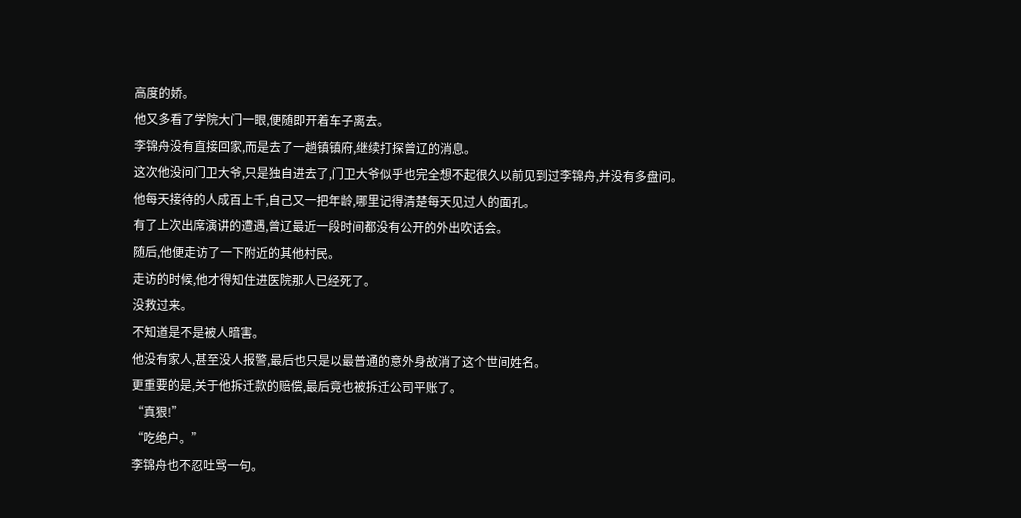高度的娇。
他又多看了学院大门一眼,便随即开着车子离去。
李锦舟没有直接回家,而是去了一趟镇镇府,继续打探曾辽的消息。
这次他没问门卫大爷,只是独自进去了,门卫大爷似乎也完全想不起很久以前见到过李锦舟,并没有多盘问。
他每天接待的人成百上千,自己又一把年龄,哪里记得清楚每天见过人的面孔。
有了上次出席演讲的遭遇,曾辽最近一段时间都没有公开的外出吹话会。
随后,他便走访了一下附近的其他村民。
走访的时候,他才得知住进医院那人已经死了。
没救过来。
不知道是不是被人暗害。
他没有家人,甚至没人报警,最后也只是以最普通的意外身故消了这个世间姓名。
更重要的是,关于他拆迁款的赔偿,最后竟也被拆迁公司平账了。
“真狠!”
“吃绝户。”
李锦舟也不忍吐骂一句。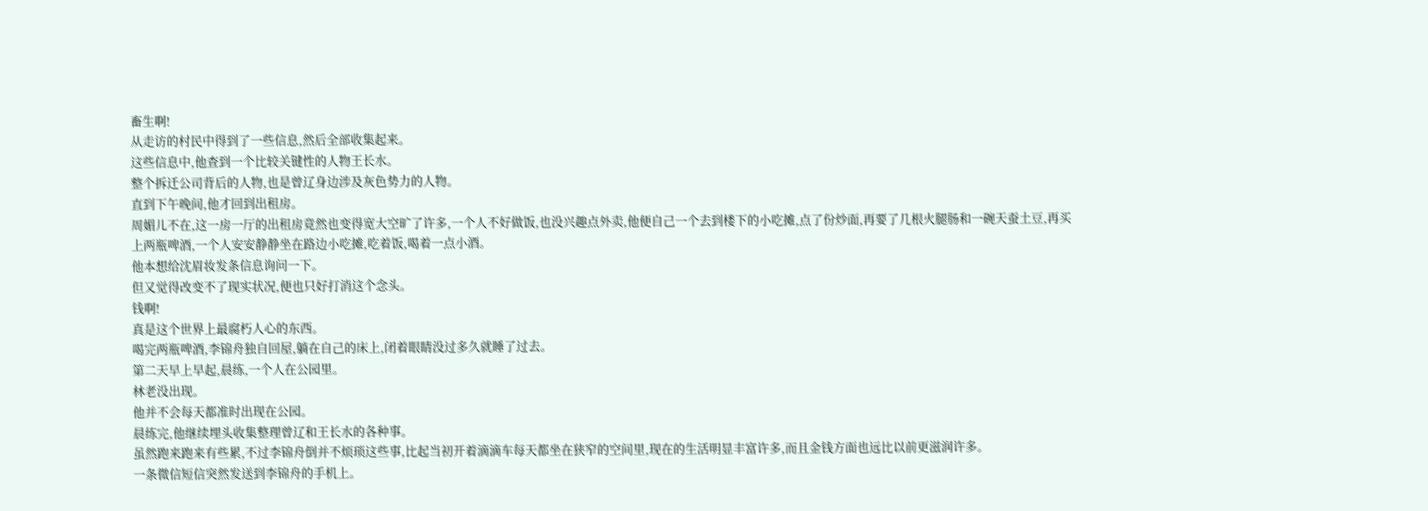畜生啊!
从走访的村民中得到了一些信息,然后全部收集起来。
这些信息中,他查到一个比较关键性的人物王长水。
整个拆迁公司背后的人物,也是曾辽身边涉及灰色势力的人物。
直到下午晚间,他才回到出租房。
周媚儿不在,这一房一厅的出租房竟然也变得宽大空旷了许多,一个人不好做饭,也没兴趣点外卖,他便自己一个去到楼下的小吃摊,点了份炒面,再要了几根火腿肠和一碗天蚕土豆,再买上两瓶啤酒,一个人安安静静坐在路边小吃摊,吃着饭,喝着一点小酒。
他本想给沈眉妆发条信息询问一下。
但又觉得改变不了现实状况,便也只好打消这个念头。
钱啊!
真是这个世界上最腐朽人心的东西。
喝完两瓶啤酒,李锦舟独自回屋,躺在自己的床上,闭着眼睛没过多久就睡了过去。
第二天早上早起,晨练,一个人在公园里。
林老没出现。
他并不会每天都准时出现在公园。
晨练完,他继续埋头收集整理曾辽和王长水的各种事。
虽然跑来跑来有些累,不过李锦舟倒并不烦琐这些事,比起当初开着滴滴车每天都坐在狭窄的空间里,现在的生活明显丰富许多,而且金钱方面也远比以前更滋润许多。
一条微信短信突然发送到李锦舟的手机上。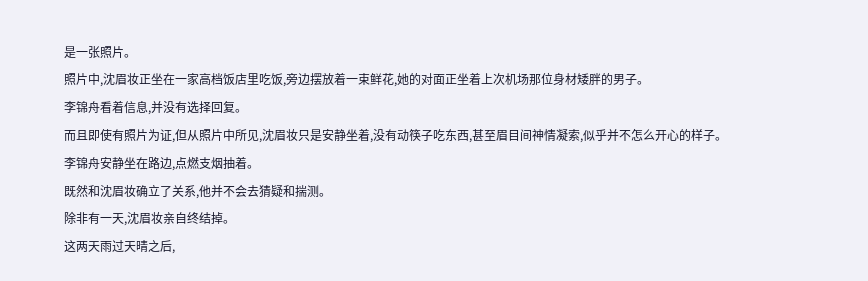是一张照片。
照片中,沈眉妆正坐在一家高档饭店里吃饭,旁边摆放着一束鲜花,她的对面正坐着上次机场那位身材矮胖的男子。
李锦舟看着信息,并没有选择回复。
而且即使有照片为证,但从照片中所见,沈眉妆只是安静坐着,没有动筷子吃东西,甚至眉目间神情凝索,似乎并不怎么开心的样子。
李锦舟安静坐在路边,点燃支烟抽着。
既然和沈眉妆确立了关系,他并不会去猜疑和揣测。
除非有一天,沈眉妆亲自终结掉。
这两天雨过天晴之后,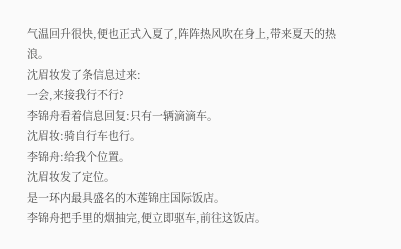气温回升很快,便也正式入夏了,阵阵热风吹在身上,带来夏天的热浪。
沈眉妆发了条信息过来:
一会,来接我行不行?
李锦舟看着信息回复:只有一辆滴滴车。
沈眉妆:骑自行车也行。
李锦舟:给我个位置。
沈眉妆发了定位。
是一环内最具盛名的木莲锦庄国际饭店。
李锦舟把手里的烟抽完,便立即驱车,前往这饭店。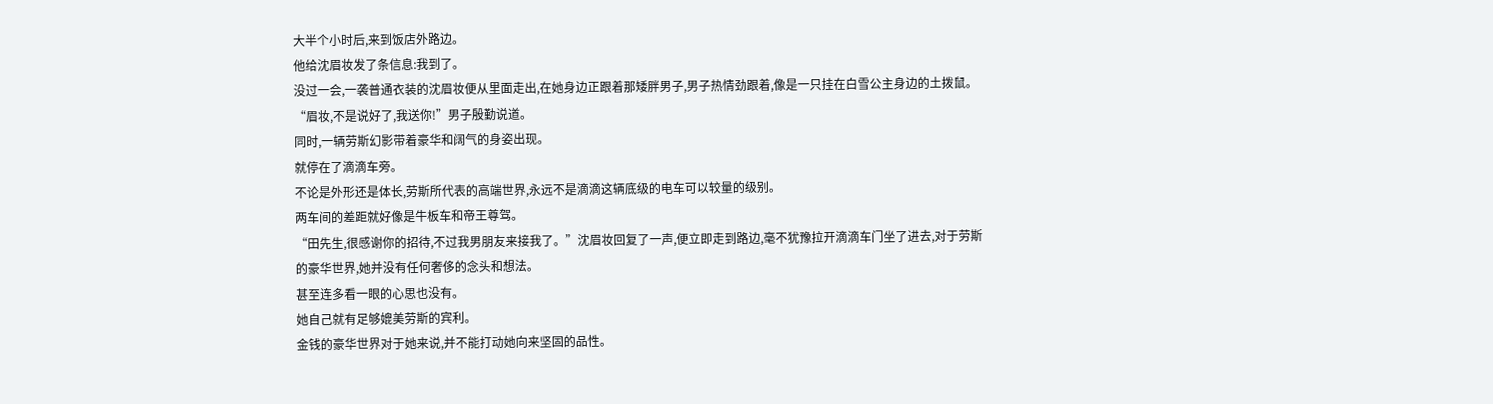大半个小时后,来到饭店外路边。
他给沈眉妆发了条信息:我到了。
没过一会,一袭普通衣装的沈眉妆便从里面走出,在她身边正跟着那矮胖男子,男子热情劲跟着,像是一只挂在白雪公主身边的土拨鼠。
“眉妆,不是说好了,我送你!”男子殷勤说道。
同时,一辆劳斯幻影带着豪华和阔气的身姿出现。
就停在了滴滴车旁。
不论是外形还是体长,劳斯所代表的高端世界,永远不是滴滴这辆底级的电车可以较量的级别。
两车间的差距就好像是牛板车和帝王尊驾。
“田先生,很感谢你的招待,不过我男朋友来接我了。”沈眉妆回复了一声,便立即走到路边,毫不犹豫拉开滴滴车门坐了进去,对于劳斯的豪华世界,她并没有任何奢侈的念头和想法。
甚至连多看一眼的心思也没有。
她自己就有足够媲美劳斯的宾利。
金钱的豪华世界对于她来说,并不能打动她向来坚固的品性。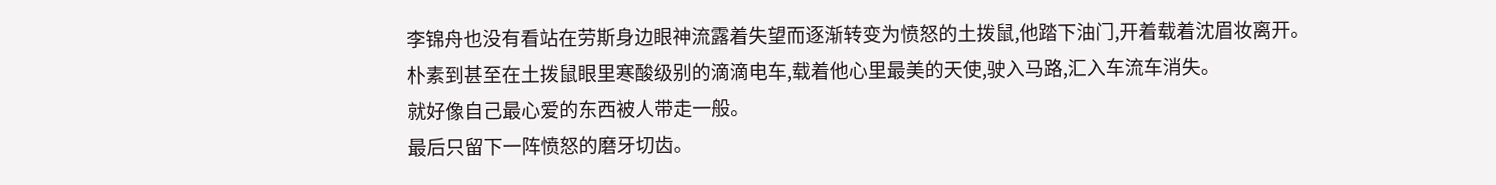李锦舟也没有看站在劳斯身边眼神流露着失望而逐渐转变为愤怒的土拨鼠,他踏下油门,开着载着沈眉妆离开。
朴素到甚至在土拨鼠眼里寒酸级别的滴滴电车,载着他心里最美的天使,驶入马路,汇入车流车消失。
就好像自己最心爱的东西被人带走一般。
最后只留下一阵愤怒的磨牙切齿。